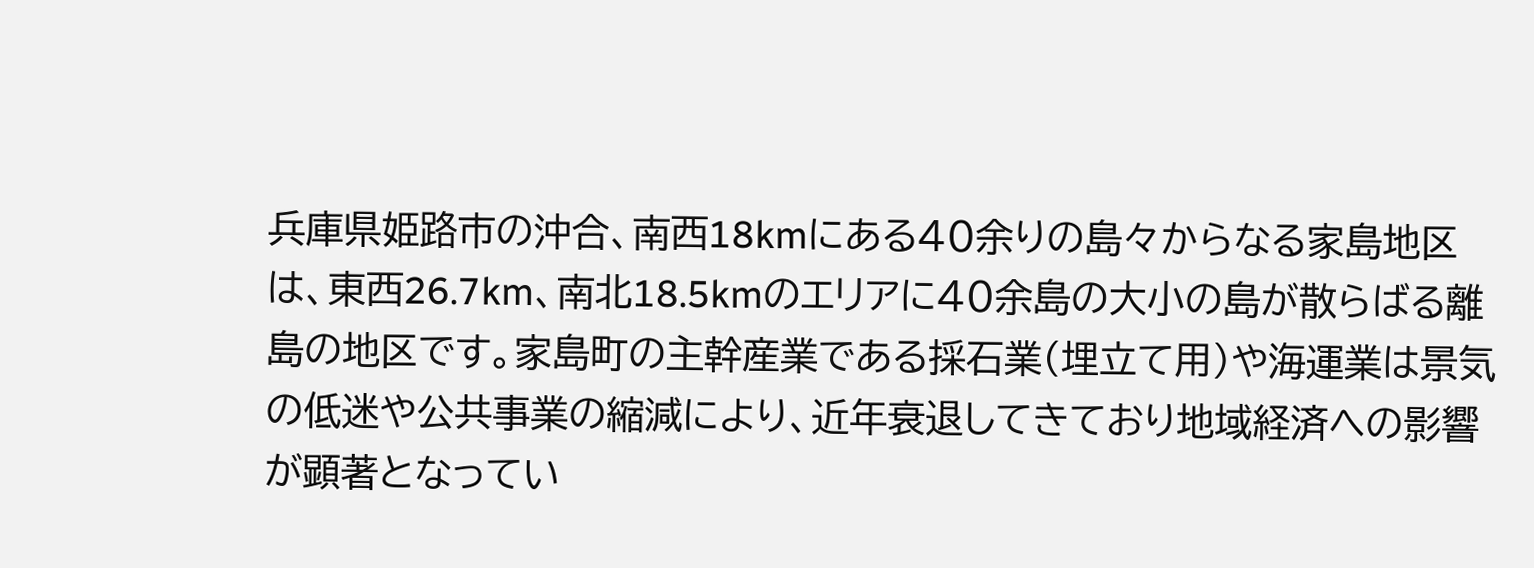兵庫県姫路市の沖合、南西18kmにある40余りの島々からなる家島地区は、東西26.7km、南北18.5kmのエリアに40余島の大小の島が散らばる離島の地区です。家島町の主幹産業である採石業(埋立て用)や海運業は景気の低迷や公共事業の縮減により、近年衰退してきており地域経済への影響が顕著となってい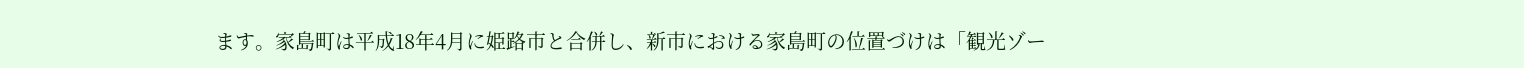ます。家島町は平成18年4月に姫路市と合併し、新市における家島町の位置づけは「観光ゾー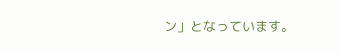ン」となっています。